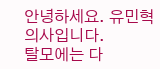안녕하세요. 유민혁 의사입니다.
탈모에는 다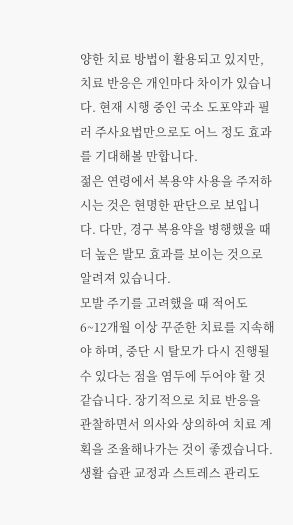양한 치료 방법이 활용되고 있지만, 치료 반응은 개인마다 차이가 있습니다. 현재 시행 중인 국소 도포약과 필러 주사요법만으로도 어느 정도 효과를 기대해볼 만합니다.
젊은 연령에서 복용약 사용을 주저하시는 것은 현명한 판단으로 보입니다. 다만, 경구 복용약을 병행했을 때 더 높은 발모 효과를 보이는 것으로 알려져 있습니다.
모발 주기를 고려했을 때 적어도 6~12개월 이상 꾸준한 치료를 지속해야 하며, 중단 시 탈모가 다시 진행될 수 있다는 점을 염두에 두어야 할 것 같습니다. 장기적으로 치료 반응을 관찰하면서 의사와 상의하여 치료 계획을 조율해나가는 것이 좋겠습니다.
생활 습관 교정과 스트레스 관리도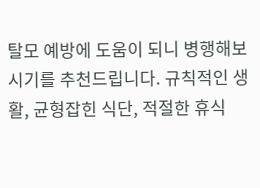탈모 예방에 도움이 되니 병행해보시기를 추천드립니다. 규칙적인 생활, 균형잡힌 식단, 적절한 휴식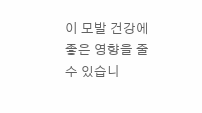이 모발 건강에 좋은 영향을 줄 수 있습니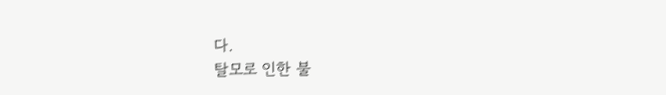다.
탈모로 인한 불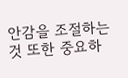안감을 조절하는 것 또한 중요하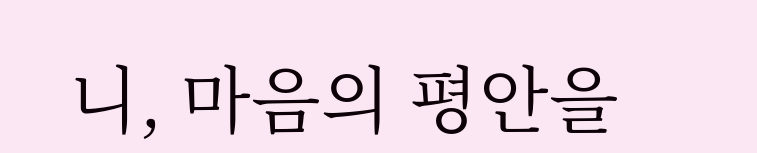니, 마음의 평안을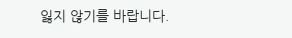잃지 않기를 바랍니다.